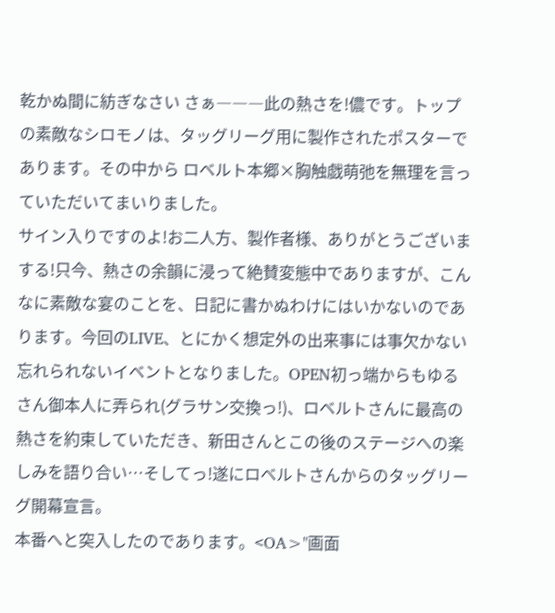乾かぬ間に紡ぎなさい さぁ―――此の熱さを!儂です。トップの素敵なシロモノは、タッグリーグ用に製作されたポスターであります。その中から ロベルト本郷×胸触戯萌弛を無理を言っていただいてまいりました。
サイン入りですのよ!お二人方、製作者様、ありがとうございまする!只今、熱さの余韻に浸って絶賛変態中でありますが、こんなに素敵な宴のことを、日記に書かぬわけにはいかないのであります。今回のLIVE、とにかく想定外の出来事には事欠かない忘れられないイベントとなりました。OPEN初っ端からもゆるさん御本人に弄られ(グラサン交換っ!)、ロベルトさんに最高の熱さを約束していただき、新田さんとこの後のステージへの楽しみを語り合い…そしてっ!遂にロベルトさんからのタッグリーグ開幕宣言。
本番へと突入したのであります。<OA>"画面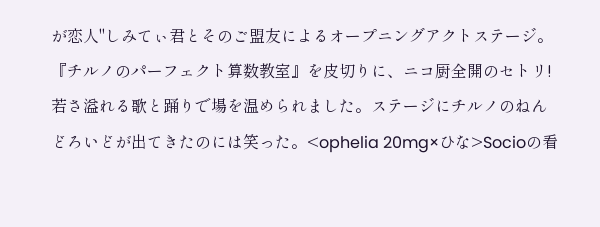が恋人"しみてぃ君とそのご盟友によるオープニングアクトステージ。『チルノのパーフェクト算数教室』を皮切りに、ニコ厨全開のセトリ!若さ溢れる歌と踊りで場を温められました。ステージにチルノのねんどろいどが出てきたのには笑った。<ophelia 20mg×ひな>Socioの看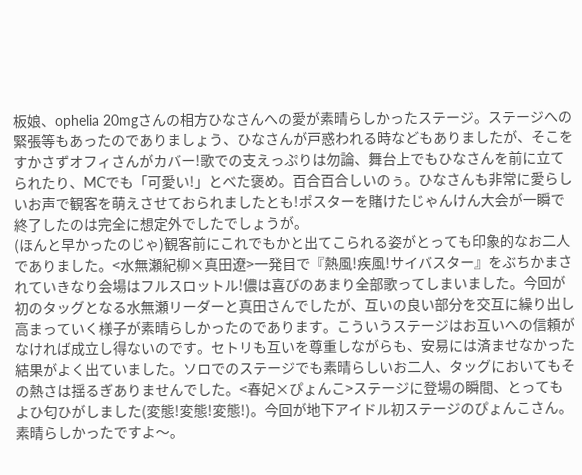板娘、ophelia 20mgさんの相方ひなさんへの愛が素晴らしかったステージ。ステージへの緊張等もあったのでありましょう、ひなさんが戸惑われる時などもありましたが、そこをすかさずオフィさんがカバー!歌での支えっぷりは勿論、舞台上でもひなさんを前に立てられたり、MCでも「可愛い!」とべた褒め。百合百合しいのぅ。ひなさんも非常に愛らしいお声で観客を萌えさせておられましたとも!ポスターを賭けたじゃんけん大会が一瞬で終了したのは完全に想定外でしたでしょうが。
(ほんと早かったのじゃ)観客前にこれでもかと出てこられる姿がとっても印象的なお二人でありました。<水無瀬紀柳×真田遼>一発目で『熱風!疾風!サイバスター』をぶちかまされていきなり会場はフルスロットル!儂は喜びのあまり全部歌ってしまいました。今回が初のタッグとなる水無瀬リーダーと真田さんでしたが、互いの良い部分を交互に繰り出し高まっていく様子が素晴らしかったのであります。こういうステージはお互いへの信頼がなければ成立し得ないのです。セトリも互いを尊重しながらも、安易には済ませなかった結果がよく出ていました。ソロでのステージでも素晴らしいお二人、タッグにおいてもその熱さは揺るぎありませんでした。<春妃×ぴょんこ>ステージに登場の瞬間、とってもよひ匂ひがしました(変態!変態!変態!)。今回が地下アイドル初ステージのぴょんこさん。
素晴らしかったですよ〜。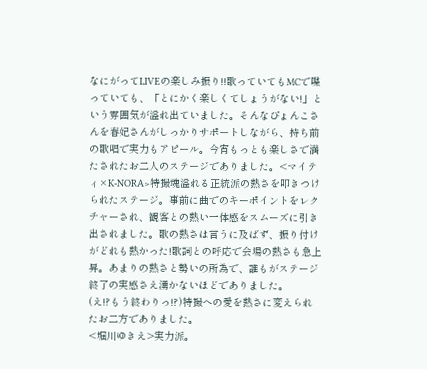なにがってLIVEの楽しみ振り!!歌っていてもMCで喋っていても、「とにかく楽しくてしょうがない!」という雰囲気が溢れ出ていました。そんなぴょんこさんを春妃さんがしっかりサポートしながら、持ち前の歌唱で実力もアピール。今宵もっとも楽しさで満たされたお二人のステージでありました。<マイティ×K-NORA>特撮魂溢れる正統派の熱さを叩きつけられたステージ。事前に曲でのキーポイントをレクチャーされ、観客との熱い一体感をスムーズに引き出されました。歌の熱さは言うに及ばず、振り付けがどれも熱かった!歌詞との呼応で会場の熱さも急上昇。あまりの熱さと勢いの所為で、誰もがステージ終了の実感さえ湧かないほどでありました。
(え!?もう終わりっ!?)特撮への愛を熱さに変えられたお二方でありました。
<堀川ゆきえ>実力派。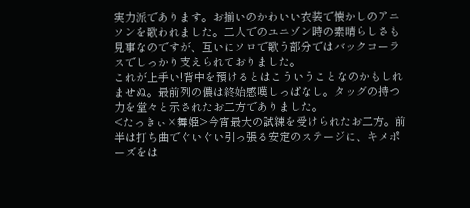実力派であります。お揃いのかわいい衣装で懐かしのアニソンを歌われました。二人でのユニゾン時の素晴らしさも見事なのですが、互いにソロで歌う部分ではバックコーラスでしっかり支えられておりました。
これが上手い!背中を預けるとはこういうことなのかもしれませぬ。最前列の儂は終始感嘆しっぱなし。タッグの持つ力を堂々と示されたお二方でありました。
<たっきぃ×舞姫>今宵最大の試練を受けられたお二方。前半は打ち曲でぐいぐい引っ張る安定のステージに、キメポーズをは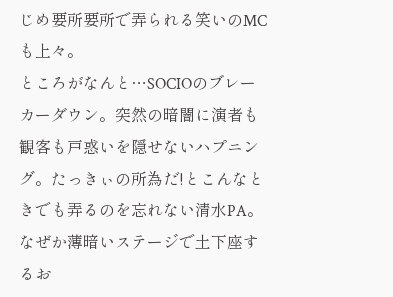じめ要所要所で弄られる笑いのMCも上々。
ところがなんと…SOCIOのブレーカーダウン。突然の暗闇に演者も観客も戸惑いを隠せないハプニング。たっきぃの所為だ!とこんなときでも弄るのを忘れない清水PA。なぜか薄暗いステージで土下座するお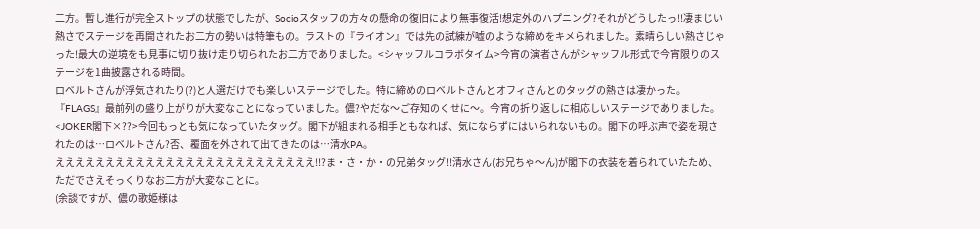二方。暫し進行が完全ストップの状態でしたが、Socioスタッフの方々の懸命の復旧により無事復活!想定外のハプニング?それがどうしたっ!!凄まじい熱さでステージを再開されたお二方の勢いは特筆もの。ラストの『ライオン』では先の試練が嘘のような締めをキメられました。素晴らしい熱さじゃった!最大の逆境をも見事に切り抜け走り切られたお二方でありました。<シャッフルコラボタイム>今宵の演者さんがシャッフル形式で今宵限りのステージを1曲披露される時間。
ロベルトさんが浮気されたり(?)と人選だけでも楽しいステージでした。特に締めのロベルトさんとオフィさんとのタッグの熱さは凄かった。『FLAGS』最前列の盛り上がりが大変なことになっていました。儂?やだな〜ご存知のくせに〜。今宵の折り返しに相応しいステージでありました。<JOKER閣下×??>今回もっとも気になっていたタッグ。閣下が組まれる相手ともなれば、気にならずにはいられないもの。閣下の呼ぶ声で姿を現されたのは…ロベルトさん?否、覆面を外されて出てきたのは…清水PA。
ええええええええええええええええええええええええええ!!?ま・さ・か・の兄弟タッグ!!清水さん(お兄ちゃ〜ん)が閣下の衣装を着られていたため、ただでさえそっくりなお二方が大変なことに。
(余談ですが、儂の歌姫様は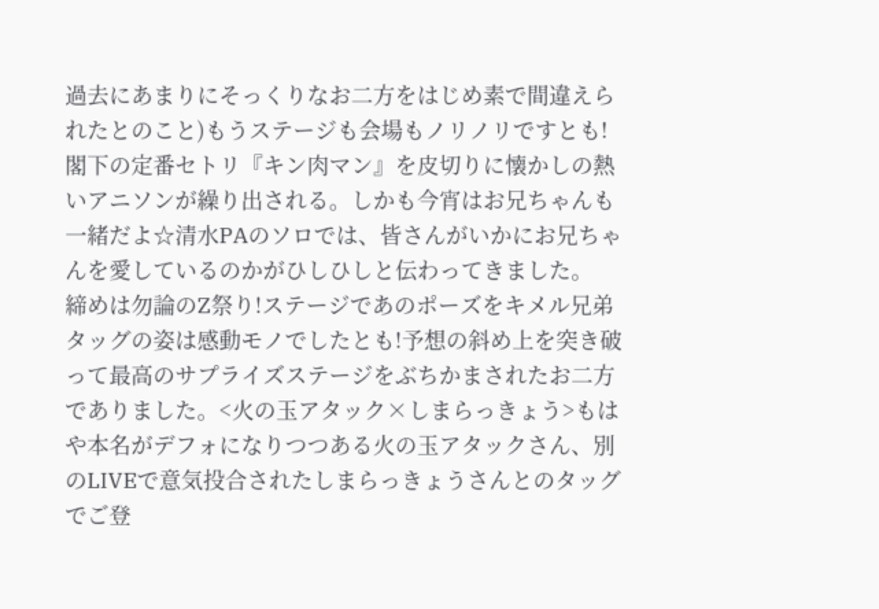過去にあまりにそっくりなお二方をはじめ素で間違えられたとのこと)もうステージも会場もノリノリですとも!閣下の定番セトリ『キン肉マン』を皮切りに懐かしの熱いアニソンが繰り出される。しかも今宵はお兄ちゃんも一緒だよ☆清水PAのソロでは、皆さんがいかにお兄ちゃんを愛しているのかがひしひしと伝わってきました。
締めは勿論のZ祭り!ステージであのポーズをキメル兄弟タッグの姿は感動モノでしたとも!予想の斜め上を突き破って最高のサプライズステージをぶちかまされたお二方でありました。<火の玉アタック×しまらっきょう>もはや本名がデフォになりつつある火の玉アタックさん、別のLIVEで意気投合されたしまらっきょうさんとのタッグでご登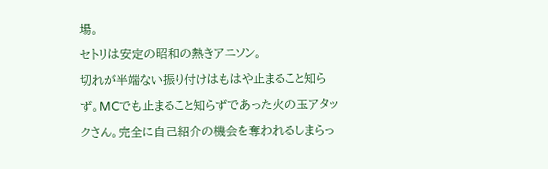場。
セトリは安定の昭和の熱きアニソン。
切れが半端ない振り付けはもはや止まること知らず。MCでも止まること知らずであった火の玉アタックさん。完全に自己紹介の機会を奪われるしまらっ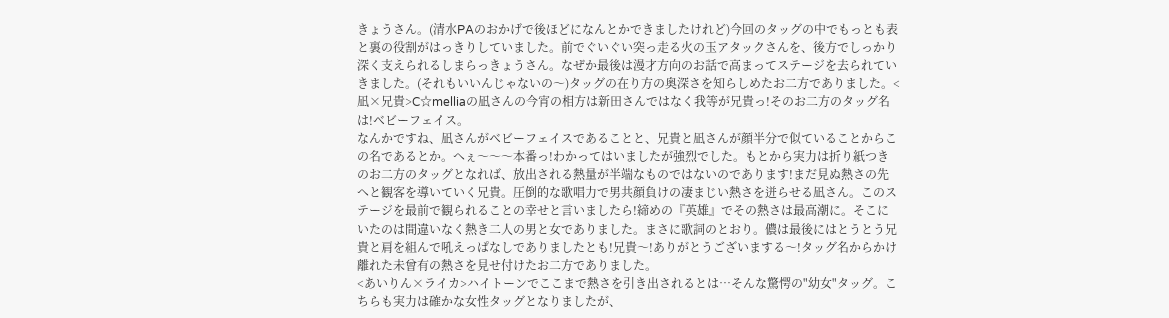きょうさん。(清水PAのおかげで後ほどになんとかできましたけれど)今回のタッグの中でもっとも表と裏の役割がはっきりしていました。前でぐいぐい突っ走る火の玉アタックさんを、後方でしっかり深く支えられるしまらっきょうさん。なぜか最後は漫才方向のお話で高まってステージを去られていきました。(それもいいんじゃないの〜)タッグの在り方の奥深さを知らしめたお二方でありました。<凪×兄貴>C☆melliaの凪さんの今宵の相方は新田さんではなく我等が兄貴っ!そのお二方のタッグ名は!ベビーフェイス。
なんかですね、凪さんがベビーフェイスであることと、兄貴と凪さんが顔半分で似ていることからこの名であるとか。へぇ〜〜〜本番っ!わかってはいましたが強烈でした。もとから実力は折り紙つきのお二方のタッグとなれば、放出される熱量が半端なものではないのであります!まだ見ぬ熱さの先へと観客を導いていく兄貴。圧倒的な歌唱力で男共顔負けの凄まじい熱さを迸らせる凪さん。このステージを最前で観られることの幸せと言いましたら!締めの『英雄』でその熱さは最高潮に。そこにいたのは間違いなく熱き二人の男と女でありました。まさに歌詞のとおり。儂は最後にはとうとう兄貴と肩を組んで吼えっぱなしでありましたとも!兄貴〜!ありがとうございまする〜!タッグ名からかけ離れた未曾有の熱さを見せ付けたお二方でありました。
<あいりん×ライカ>ハイトーンでここまで熱さを引き出されるとは…そんな驚愕の"幼女"タッグ。こちらも実力は確かな女性タッグとなりましたが、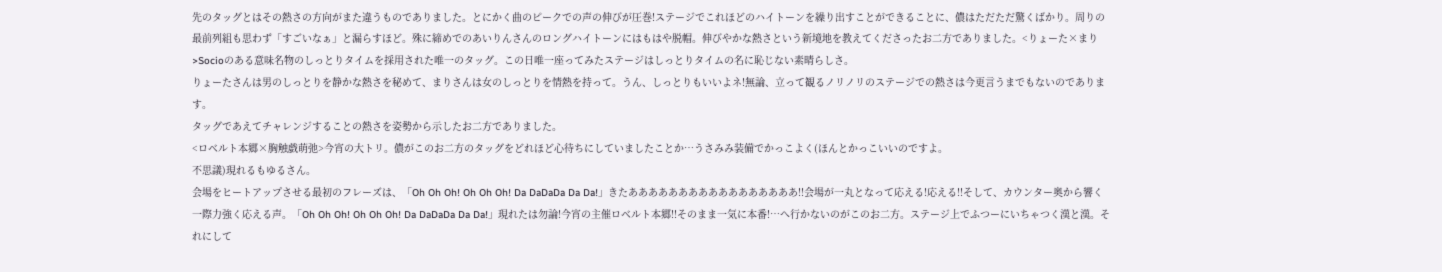先のタッグとはその熱さの方向がまた違うものでありました。とにかく曲のピークでの声の伸びが圧巻!ステージでこれほどのハイトーンを繰り出すことができることに、儂はただただ驚くばかり。周りの最前列組も思わず「すごいなぁ」と漏らすほど。殊に締めでのあいりんさんのロングハイトーンにはもはや脱帽。伸びやかな熱さという新境地を教えてくださったお二方でありました。<りょーた×まり>Socioのある意味名物のしっとりタイムを採用された唯一のタッグ。この日唯一座ってみたステージはしっとりタイムの名に恥じない素晴らしさ。
りょーたさんは男のしっとりを静かな熱さを秘めて、まりさんは女のしっとりを情熱を持って。うん、しっとりもいいよネ!無論、立って観るノリノリのステージでの熱さは今更言うまでもないのであります。
タッグであえてチャレンジすることの熱さを姿勢から示したお二方でありました。
<ロベルト本郷×胸触戯萌弛>今宵の大トリ。儂がこのお二方のタッグをどれほど心待ちにしていましたことか…うさみみ装備でかっこよく(ほんとかっこいいのですよ。
不思議)現れるもゆるさん。
会場をヒートアップさせる最初のフレーズは、「Oh Oh Oh! Oh Oh Oh! Da DaDaDa Da Da!」きたあああああああああああああああああ!!会場が一丸となって応える!応える!!そして、カウンター奥から響く一際力強く応える声。「Oh Oh Oh! Oh Oh Oh! Da DaDaDa Da Da!」現れたは勿論!今宵の主催ロベルト本郷!!そのまま一気に本番!…へ行かないのがこのお二方。ステージ上でふつーにいちゃつく漢と漢。それにして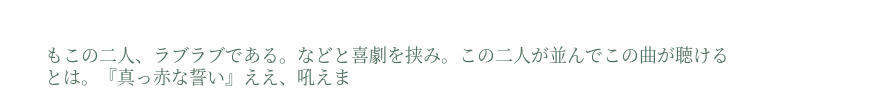もこの二人、ラブラブである。などと喜劇を挟み。この二人が並んでこの曲が聴けるとは。『真っ赤な誓い』ええ、吼えま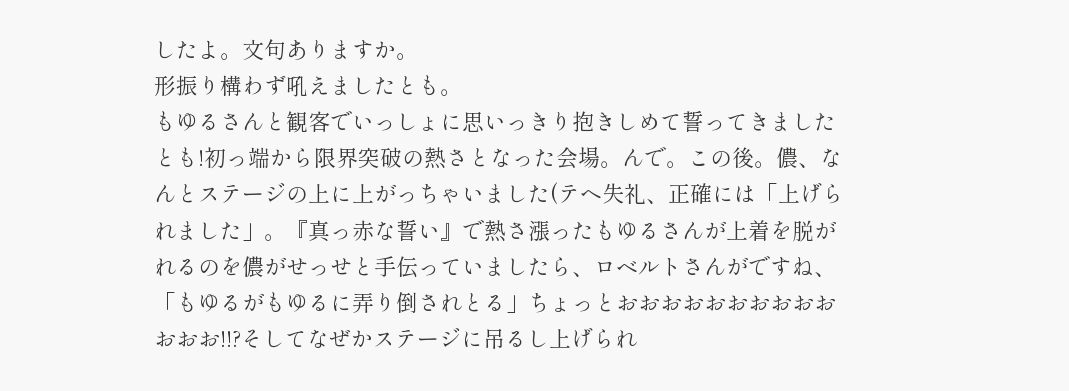したよ。文句ありますか。
形振り構わず吼えましたとも。
もゆるさんと観客でいっしょに思いっきり抱きしめて誓ってきましたとも!初っ端から限界突破の熱さとなった会場。んで。この後。儂、なんとステージの上に上がっちゃいました(テヘ失礼、正確には「上げられました」。『真っ赤な誓い』で熱さ漲ったもゆるさんが上着を脱がれるのを儂がせっせと手伝っていましたら、ロベルトさんがですね、「もゆるがもゆるに弄り倒されとる」ちょっとおおおおおおおおおおおおお!!?そしてなぜかステージに吊るし上げられ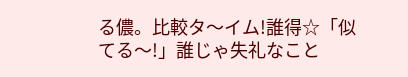る儂。比較タ〜イム!誰得☆「似てる〜!」誰じゃ失礼なこと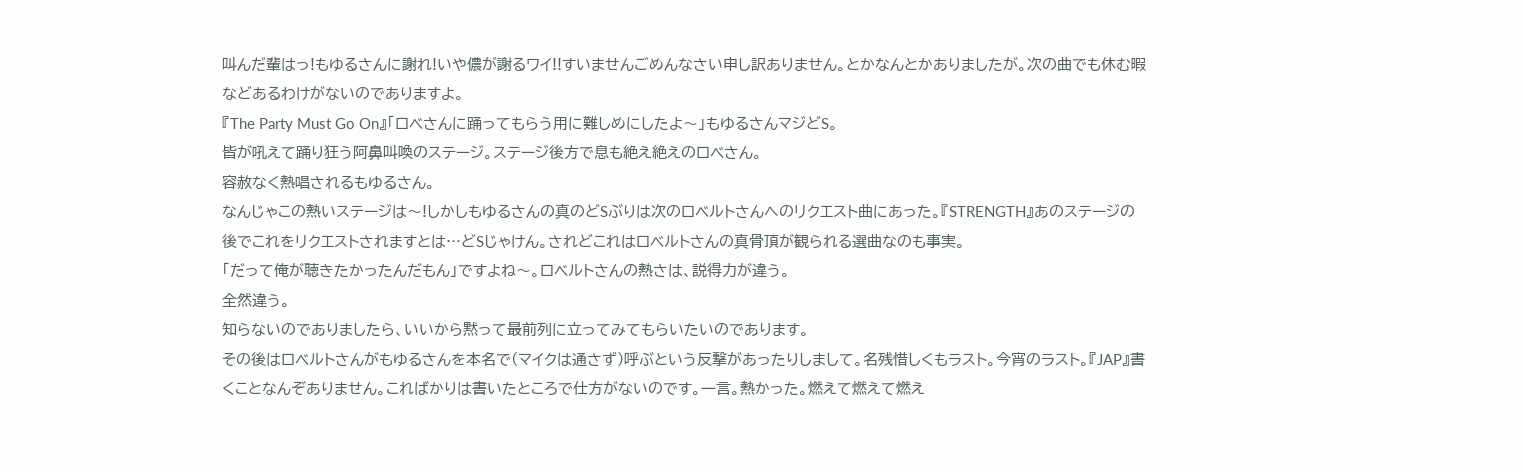叫んだ輩はっ!もゆるさんに謝れ!いや儂が謝るワイ!!すいませんごめんなさい申し訳ありません。とかなんとかありましたが。次の曲でも休む暇などあるわけがないのでありますよ。
『The Party Must Go On』「ロベさんに踊ってもらう用に難しめにしたよ〜」もゆるさんマジどS。
皆が吼えて踊り狂う阿鼻叫喚のステージ。ステージ後方で息も絶え絶えのロベさん。
容赦なく熱唱されるもゆるさん。
なんじゃこの熱いステージは〜!しかしもゆるさんの真のどSぶりは次のロベルトさんへのリクエスト曲にあった。『STRENGTH』あのステージの後でこれをリクエストされますとは…どSじゃけん。されどこれはロベルトさんの真骨頂が観られる選曲なのも事実。
「だって俺が聴きたかったんだもん」ですよね〜。ロベルトさんの熱さは、説得力が違う。
全然違う。
知らないのでありましたら、いいから黙って最前列に立ってみてもらいたいのであります。
その後はロベルトさんがもゆるさんを本名で(マイクは通さず)呼ぶという反撃があったりしまして。名残惜しくもラスト。今宵のラスト。『JAP』書くことなんぞありません。こればかりは書いたところで仕方がないのです。一言。熱かった。燃えて燃えて燃え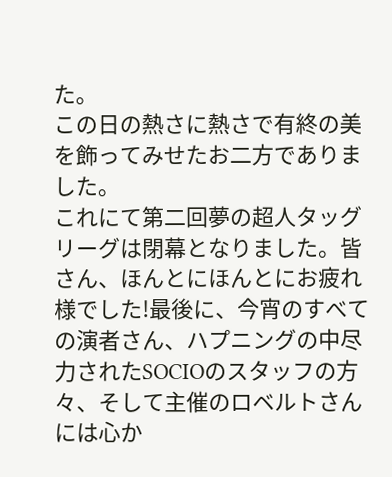た。
この日の熱さに熱さで有終の美を飾ってみせたお二方でありました。
これにて第二回夢の超人タッグリーグは閉幕となりました。皆さん、ほんとにほんとにお疲れ様でした!最後に、今宵のすべての演者さん、ハプニングの中尽力されたSOCIOのスタッフの方々、そして主催のロベルトさんには心か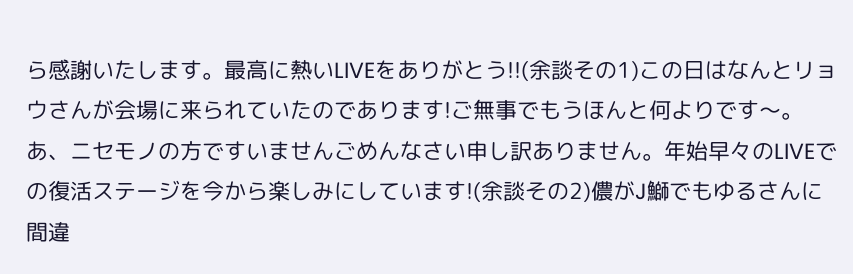ら感謝いたします。最高に熱いLIVEをありがとう!!(余談その1)この日はなんとリョウさんが会場に来られていたのであります!ご無事でもうほんと何よりです〜。
あ、ニセモノの方ですいませんごめんなさい申し訳ありません。年始早々のLIVEでの復活ステージを今から楽しみにしています!(余談その2)儂がJ鰤でもゆるさんに間違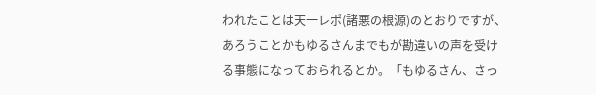われたことは天一レポ(諸悪の根源)のとおりですが、あろうことかもゆるさんまでもが勘違いの声を受ける事態になっておられるとか。「もゆるさん、さっ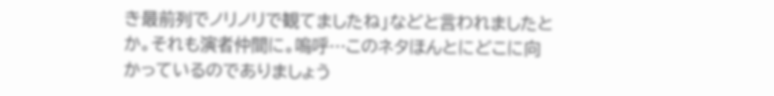き最前列でノリノリで観てましたね」などと言われましたとか。それも演者仲間に。嗚呼…このネタほんとにどこに向かっているのでありましょう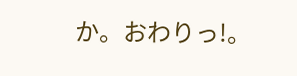か。おわりっ!。